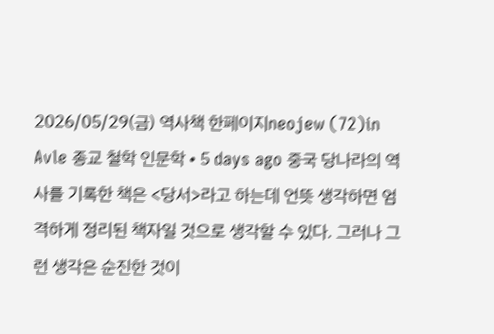2026/05/29(금) 역사책 한페이지neojew (72)in Avle 종교 철학 인문학 • 5 days ago 중국 당나라의 역사를 기록한 책은 <당서>라고 하는데 언뜻 생각하면 엄격하게 정리된 책자일 것으로 생각할 수 있다. 그러나 그런 생각은 순진한 것이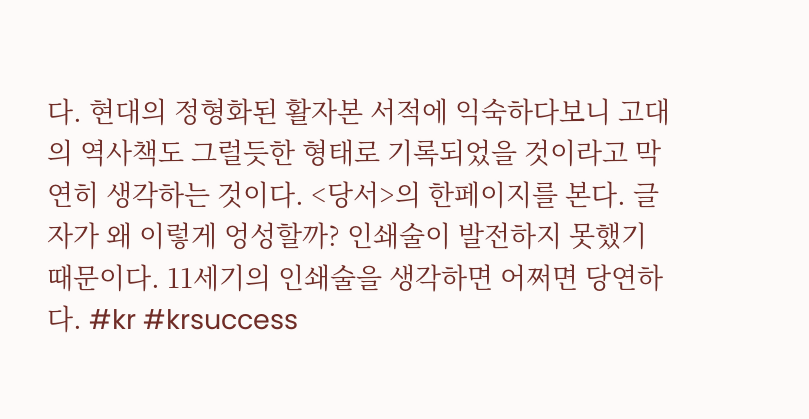다. 현대의 정형화된 활자본 서적에 익숙하다보니 고대의 역사책도 그럴듯한 형태로 기록되었을 것이라고 막연히 생각하는 것이다. <당서>의 한페이지를 본다. 글자가 왜 이렇게 엉성할까? 인쇄술이 발전하지 못했기 때문이다. 11세기의 인쇄술을 생각하면 어쩌면 당연하다. #kr #krsuccess